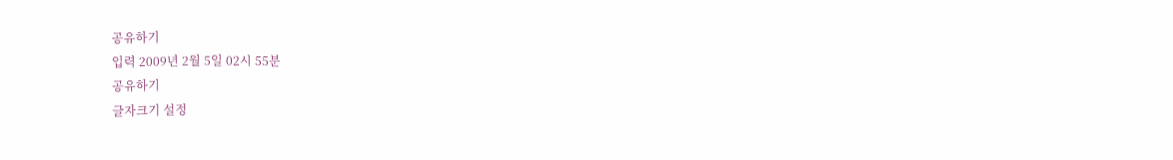공유하기
입력 2009년 2월 5일 02시 55분
공유하기
글자크기 설정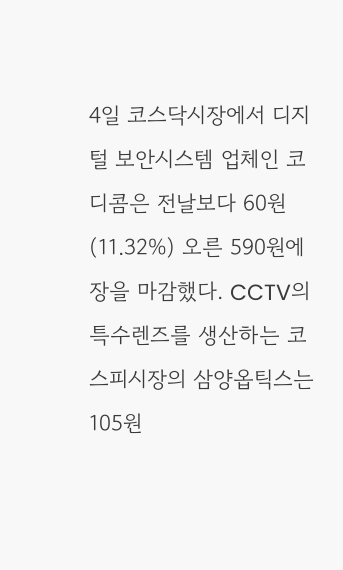4일 코스닥시장에서 디지털 보안시스템 업체인 코디콤은 전날보다 60원(11.32%) 오른 590원에 장을 마감했다. CCTV의 특수렌즈를 생산하는 코스피시장의 삼양옵틱스는 105원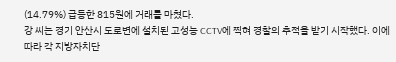(14.79%) 급등한 815원에 거래를 마쳤다.
강 씨는 경기 안산시 도로변에 설치된 고성능 CCTV에 찍혀 경찰의 추적을 받기 시작했다. 이에 따라 각 지방자치단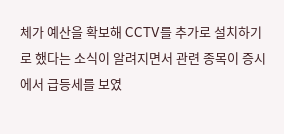체가 예산을 확보해 CCTV를 추가로 설치하기로 했다는 소식이 알려지면서 관련 종목이 증시에서 급등세를 보였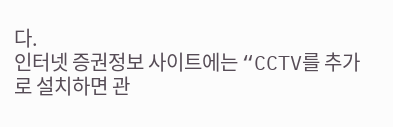다.
인터넷 증권정보 사이트에는 “CCTV를 추가로 설치하면 관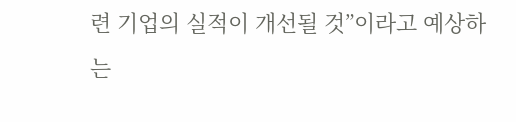련 기업의 실적이 개선될 것”이라고 예상하는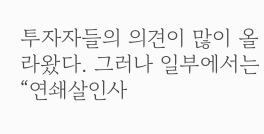투자자들의 의견이 많이 올라왔다. 그러나 일부에서는 “연쇄살인사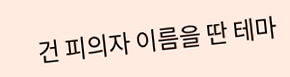건 피의자 이름을 딴 테마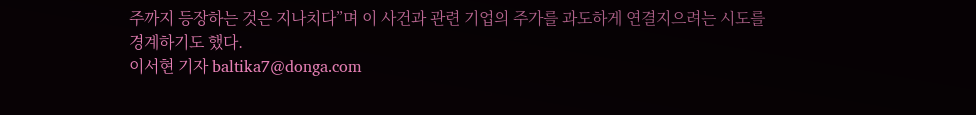주까지 등장하는 것은 지나치다”며 이 사건과 관련 기업의 주가를 과도하게 연결지으려는 시도를 경계하기도 했다.
이서현 기자 baltika7@donga.com